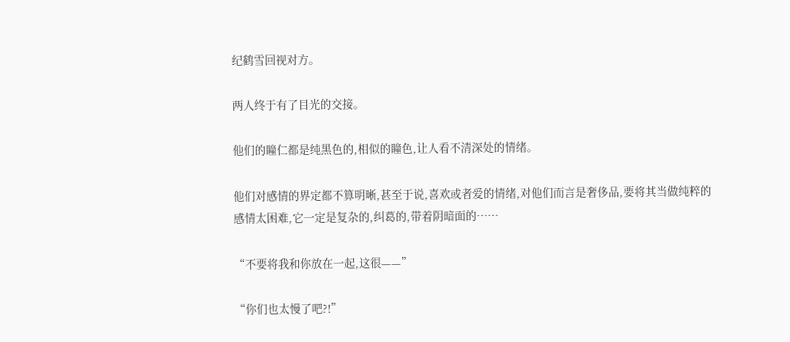纪鹤雪回视对方。

两人终于有了目光的交接。

他们的瞳仁都是纯黑色的,相似的瞳色,让人看不清深处的情绪。

他们对感情的界定都不算明晰,甚至于说,喜欢或者爱的情绪,对他们而言是奢侈品,要将其当做纯粹的感情太困难,它一定是复杂的,纠葛的,带着阴暗面的……

“不要将我和你放在一起,这很——”

“你们也太慢了吧?!”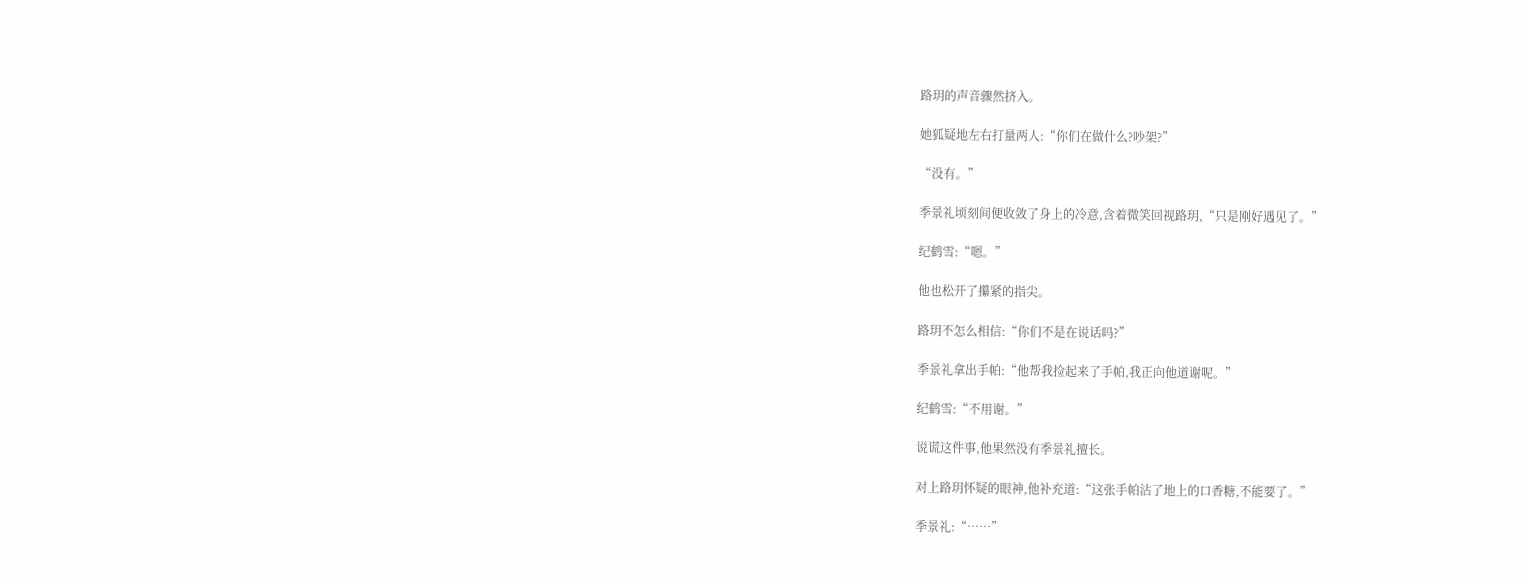路玥的声音骤然挤入。

她狐疑地左右打量两人:“你们在做什么?吵架?”

“没有。”

季景礼顷刻间便收敛了身上的冷意,含着微笑回视路玥,“只是刚好遇见了。”

纪鹤雪:“嗯。”

他也松开了攥紧的指尖。

路玥不怎么相信:“你们不是在说话吗?”

季景礼拿出手帕:“他帮我捡起来了手帕,我正向他道谢呢。”

纪鹤雪:“不用谢。”

说谎这件事,他果然没有季景礼擅长。

对上路玥怀疑的眼神,他补充道:“这张手帕沾了地上的口香糖,不能要了。”

季景礼:“……”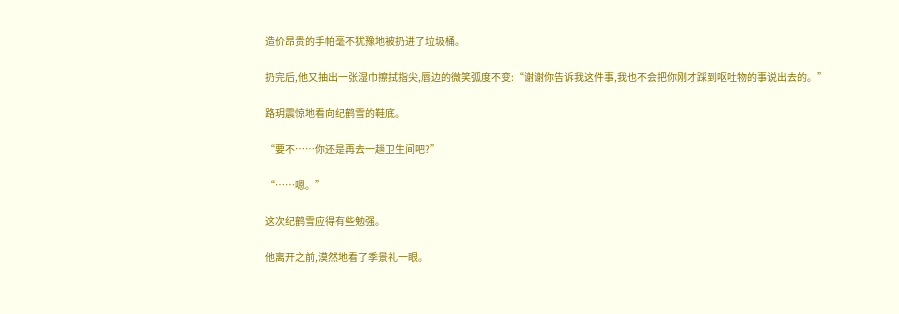造价昂贵的手帕毫不犹豫地被扔进了垃圾桶。

扔完后,他又抽出一张湿巾擦拭指尖,唇边的微笑弧度不变:“谢谢你告诉我这件事,我也不会把你刚才踩到呕吐物的事说出去的。”

路玥震惊地看向纪鹤雪的鞋底。

“要不……你还是再去一趟卫生间吧?”

“……嗯。”

这次纪鹤雪应得有些勉强。

他离开之前,漠然地看了季景礼一眼。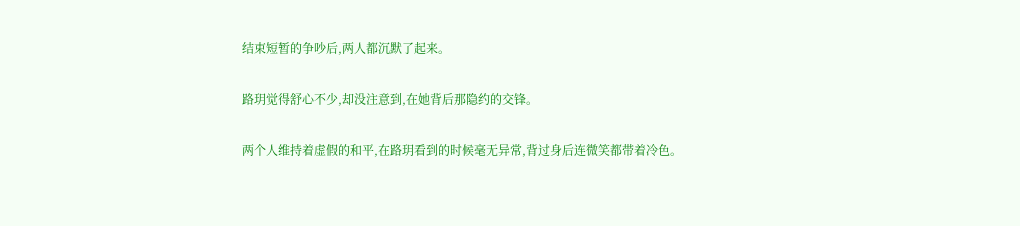结束短暂的争吵后,两人都沉默了起来。

路玥觉得舒心不少,却没注意到,在她背后那隐约的交锋。

两个人维持着虚假的和平,在路玥看到的时候毫无异常,背过身后连微笑都带着冷色。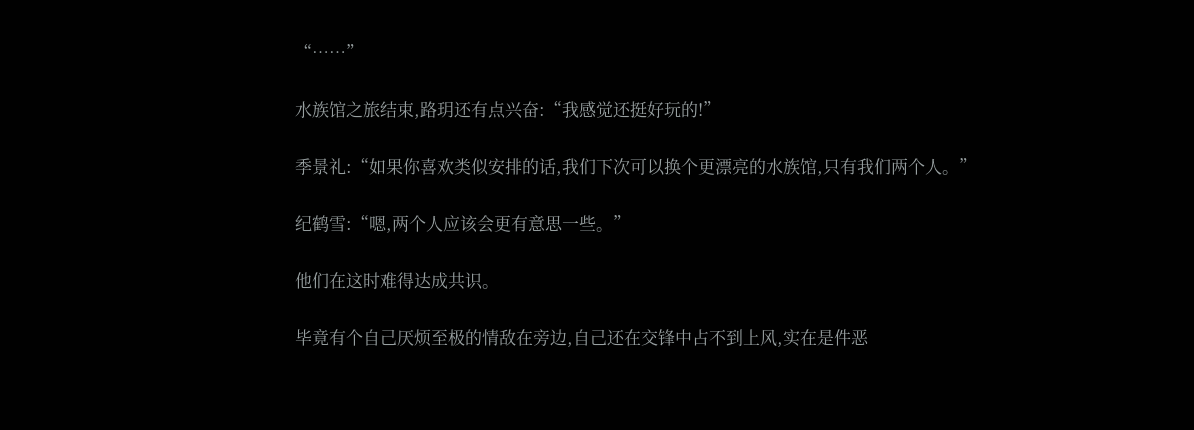“……”

水族馆之旅结束,路玥还有点兴奋:“我感觉还挺好玩的!”

季景礼:“如果你喜欢类似安排的话,我们下次可以换个更漂亮的水族馆,只有我们两个人。”

纪鹤雪:“嗯,两个人应该会更有意思一些。”

他们在这时难得达成共识。

毕竟有个自己厌烦至极的情敌在旁边,自己还在交锋中占不到上风,实在是件恶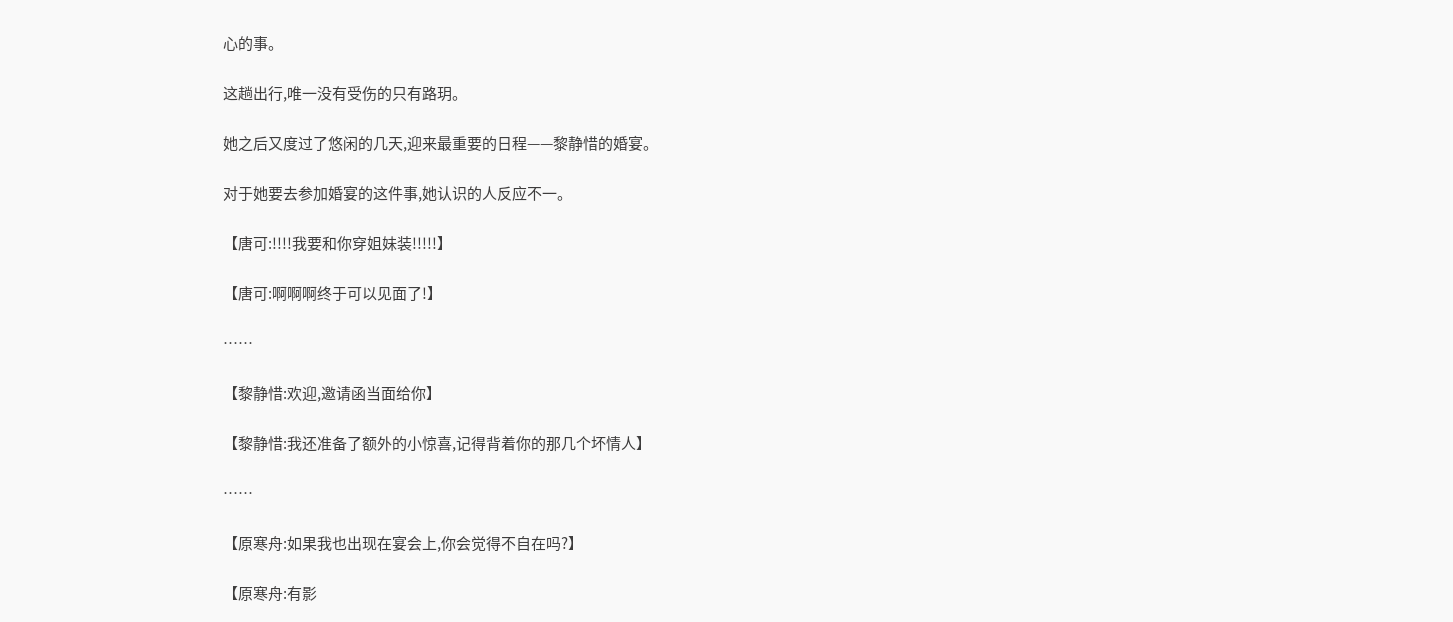心的事。

这趟出行,唯一没有受伤的只有路玥。

她之后又度过了悠闲的几天,迎来最重要的日程——黎静惜的婚宴。

对于她要去参加婚宴的这件事,她认识的人反应不一。

【唐可:!!!!我要和你穿姐妹装!!!!!】

【唐可:啊啊啊终于可以见面了!】

……

【黎静惜:欢迎,邀请函当面给你】

【黎静惜:我还准备了额外的小惊喜,记得背着你的那几个坏情人】

……

【原寒舟:如果我也出现在宴会上,你会觉得不自在吗?】

【原寒舟:有影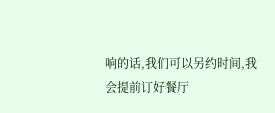响的话,我们可以另约时间,我会提前订好餐厅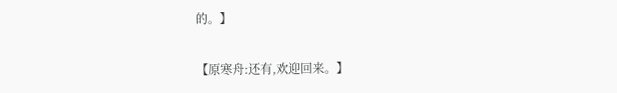的。】

【原寒舟:还有,欢迎回来。】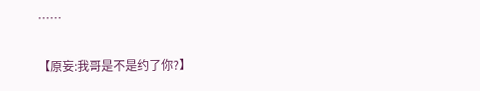……

【原妄:我哥是不是约了你?】